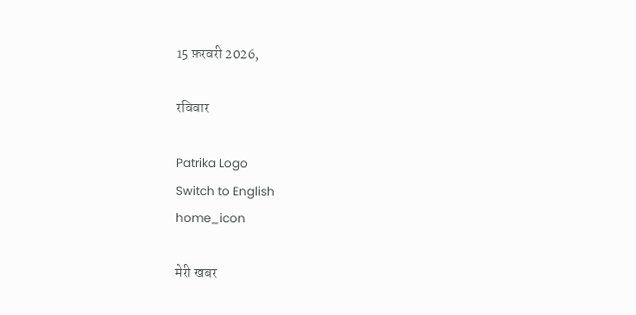15 फ़रवरी 2026,

रविवार

Patrika Logo
Switch to English
home_icon

मेरी खबर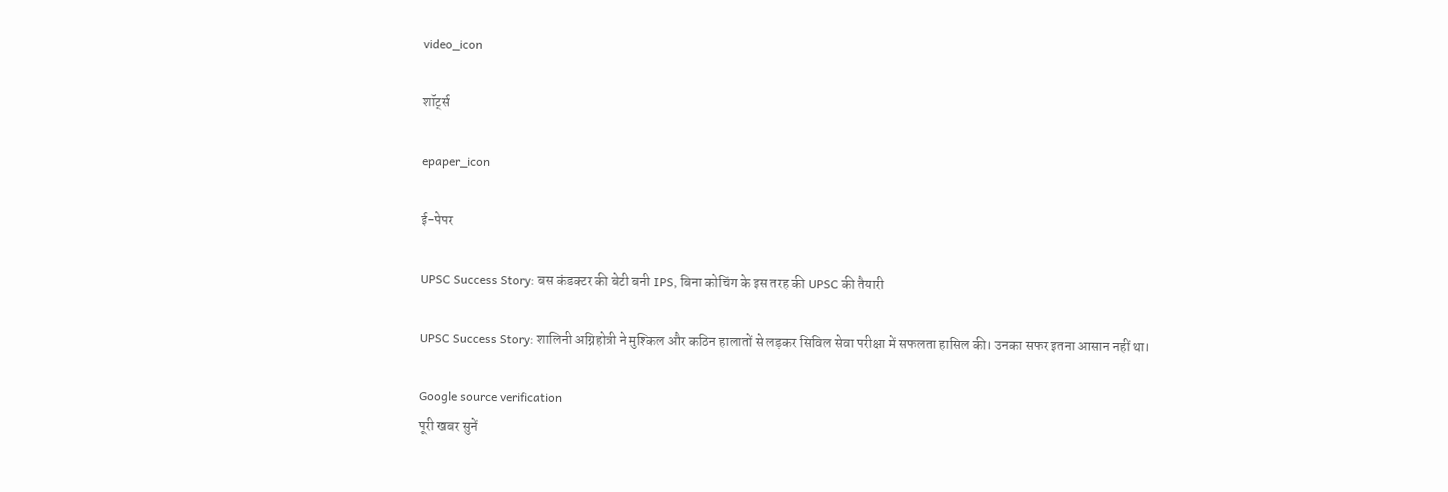video_icon

शॉर्ट्स

epaper_icon

ई-पेपर

UPSC Success Story: बस कंडक्टर की बेटी बनी IPS, बिना कोचिंग के इस तरह की UPSC की तैयारी

UPSC Success Story: शालिनी अग्निहोत्री ने मुश्किल और कठिन हालातों से लड़कर सिविल सेवा परीक्षा में सफलता हासिल की। उनका सफर इतना आसान नहीं था।

Google source verification
पूरी खबर सुनें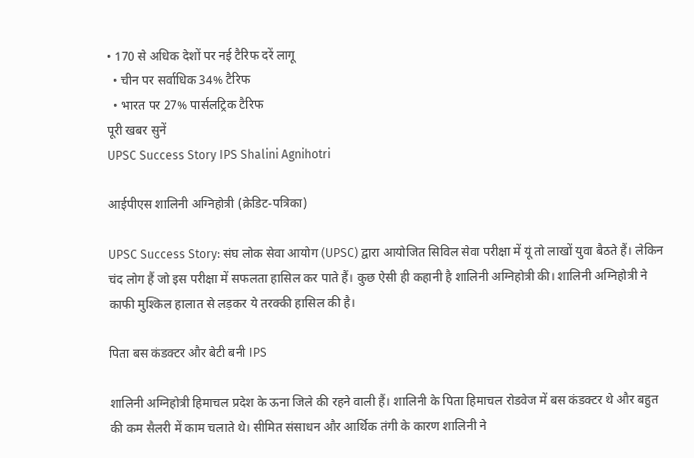• 170 से अधिक देशों पर नई टैरिफ दरें लागू
  • चीन पर सर्वाधिक 34% टैरिफ
  • भारत पर 27% पार्सलट्रिक टैरिफ
पूरी खबर सुनें
UPSC Success Story IPS Shalini Agnihotri

आईपीएस शालिनी अग्निहोत्री (क्रेडिट-पत्रिका)

UPSC Success Story: संघ लोक सेवा आयोग (UPSC) द्वारा आयोजित सिविल सेवा परीक्षा में यूं तो लाखों युवा बैठते हैं। लेकिन चंद लोग हैं जो इस परीक्षा में सफलता हासिल कर पाते हैं। कुछ ऐसी ही कहानी है शालिनी अग्निहोत्री की। शालिनी अग्निहोत्री ने काफी मुश्किल हालात से लड़कर ये तरक्की हासिल की है।

पिता बस कंडक्टर और बेटी बनी IPS

शालिनी अग्निहोत्री हिमाचल प्रदेश के ऊना जिले की रहने वाली हैं। शालिनी के पिता हिमाचल रोडवेज में बस कंडक्टर थे और बहुत की कम सैलरी में काम चलाते थे। सीमित संसाधन और आर्थिक तंगी के कारण शालिनी ने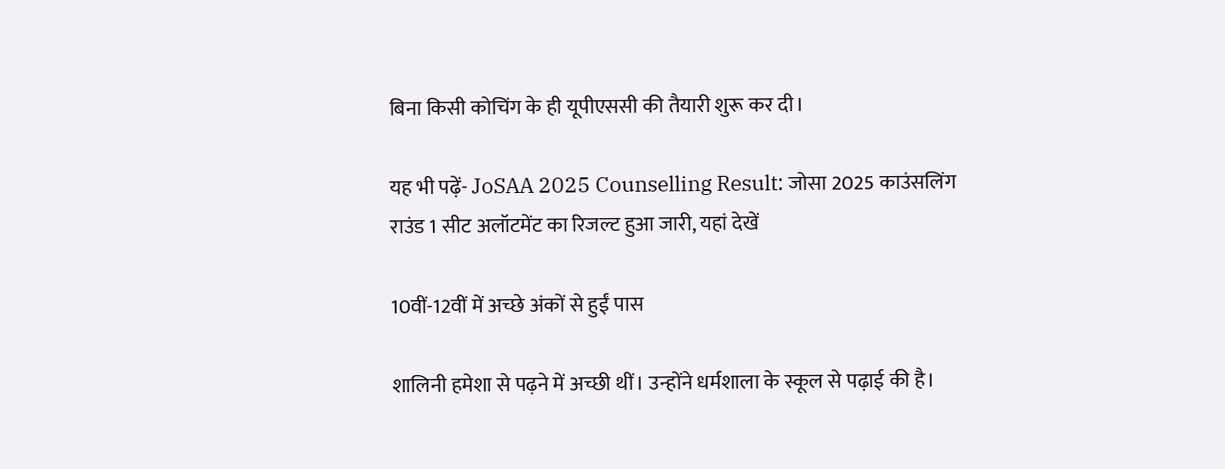बिना किसी कोचिंग के ही यूपीएससी की तैयारी शुरू कर दी।

यह भी पढ़ें- JoSAA 2025 Counselling Result: जोसा 2025 काउंसलिंग राउंड 1 सीट अलॉटमेंट का रिजल्ट हुआ जारी, यहां देखें

10वीं-12वीं में अच्छे अंकों से हुईं पास

शालिनी हमेशा से पढ़ने में अच्छी थीं। उन्होंने धर्मशाला के स्कूल से पढ़ाई की है।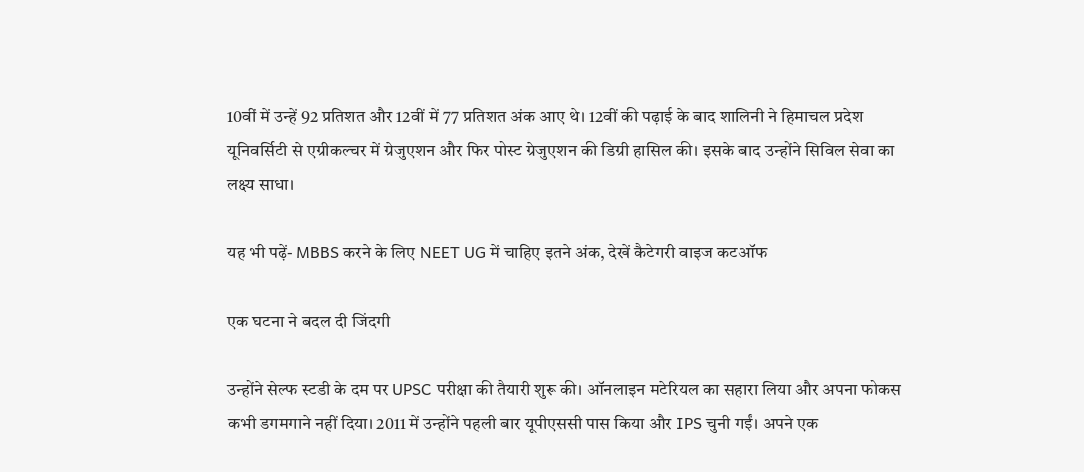10वीं में उन्हें 92 प्रतिशत और 12वीं में 77 प्रतिशत अंक आए थे। 12वीं की पढ़ाई के बाद शालिनी ने हिमाचल प्रदेश यूनिवर्सिटी से एग्रीकल्चर में ग्रेजुएशन और फिर पोस्ट ग्रेजुएशन की डिग्री हासिल की। इसके बाद उन्होंने सिविल सेवा का लक्ष्य साधा।

यह भी पढ़ें- MBBS करने के लिए NEET UG में चाहिए इतने अंक, देखें कैटेगरी वाइज कटऑफ

एक घटना ने बदल दी जिंदगी

उन्होंने सेल्फ स्टडी के दम पर UPSC परीक्षा की तैयारी शुरू की। ऑनलाइन मटेरियल का सहारा लिया और अपना फोकस कभी डगमगाने नहीं दिया। 2011 में उन्होंने पहली बार यूपीएससी पास किया और IPS चुनी गईं। अपने एक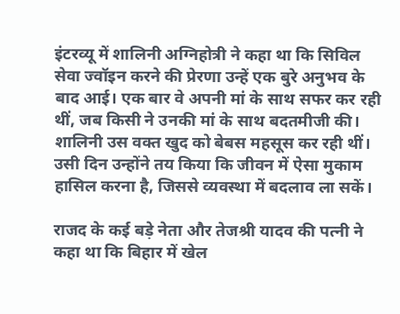इंटरव्यू में शालिनी अग्निहोत्री ने कहा था कि सिविल सेवा ज्वॉइन करने की प्रेरणा उन्हें एक बुरे अनुभव के बाद आई। एक बार वे अपनी मां के साथ सफर कर रही थीं, जब किसी ने उनकी मां के साथ बदतमीजी की। शालिनी उस वक्त खुद को बेबस महसूस कर रही थीं। उसी दिन उन्होंने तय किया कि जीवन में ऐसा मुकाम हासिल करना है, जिससे व्यवस्था में बदलाव ला सकें।

राजद के कई बड़े नेता और तेजश्री यादव की पत्नी ने कहा था कि बिहार में खेल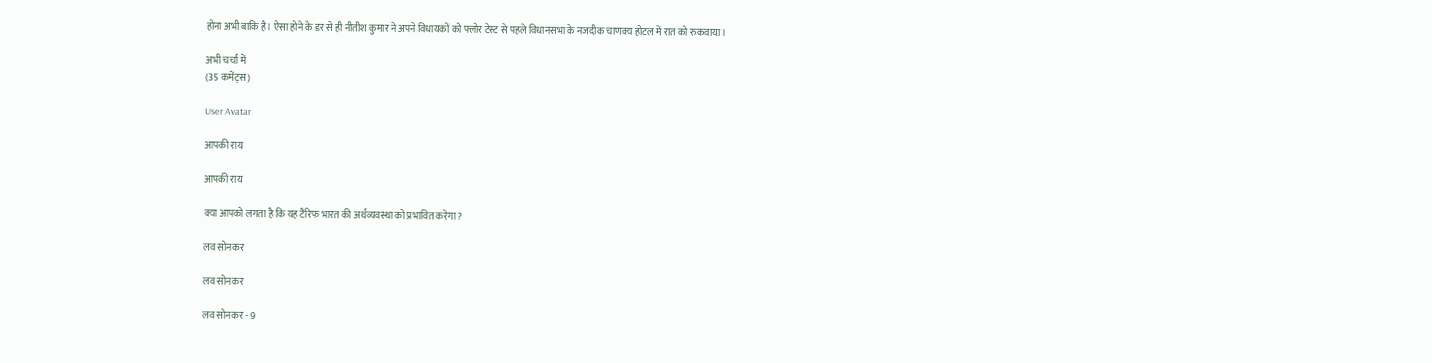होना अभी बाकि है। ऐसा होने के डर से ही नीतीश कुमार ने अपने विधायकों को फ्लोर टेस्ट से पहले विधानसभा के नजदीक चाणक्य होटल में रात को रुकवाया।

अभी चर्चा में
(35 कमेंट्स)

User Avatar

आपकी राय

आपकी राय

क्या आपको लगता है कि यह टैरिफ भारत की अर्थव्यवस्था को प्रभावित करेगा?

लव सोनकर

लव सोनकर

लव सोनकर - 9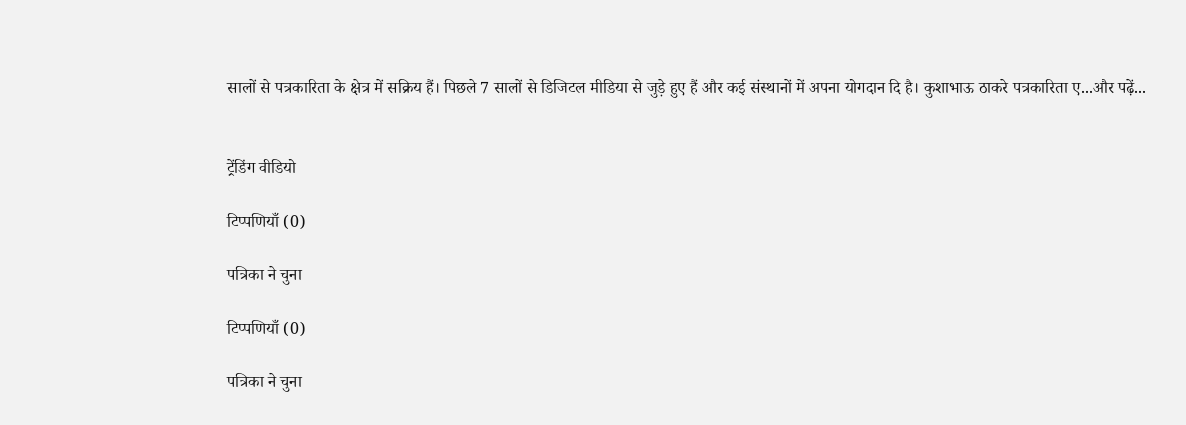सालों से पत्रकारिता के क्षेत्र में सक्रिय हैं। पिछले 7 सालों से डिजिटल मीडिया से जुड़े हुए हैं और कई संस्थानों में अपना योगदान दि है। कुशाभाऊ ठाकरे पत्रकारिता ए...और पढ़ें...


ट्रेंडिंग वीडियो

टिप्पणियाँ (0)

पत्रिका ने चुना

टिप्पणियाँ (0)

पत्रिका ने चुना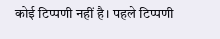कोई टिप्पणी नहीं है। पहले टिप्पणी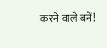करने वाले बनें!